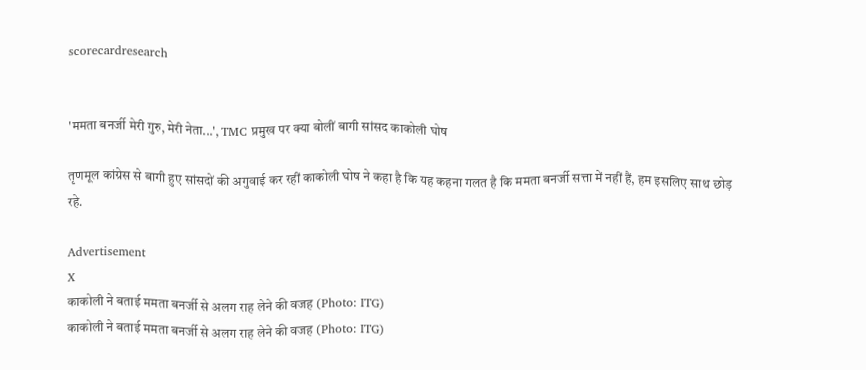scorecardresearch


'ममता बनर्जी मेरी गुरु, मेरी नेता...', TMC प्रमुख पर क्या बोलीं बागी सांसद काकोली घोष

तृणमूल कांग्रेस से बागी हुए सांसदों की अगुवाई कर रहीं काकोली घोष ने कहा है कि यह कहना गलत है कि ममता बनर्जी सत्ता में नहीं हैं, हम इसलिए साथ छोड़ रहे.

Advertisement
X
काकोली ने बताई ममता बनर्जी से अलग राह लेने की वजह (Photo: ITG)
काकोली ने बताई ममता बनर्जी से अलग राह लेने की वजह (Photo: ITG)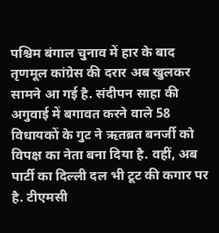पश्चिम बंगाल चुनाव में हार के बाद तृणमूल कांग्रेस की दरार अब खुलकर सामने आ गई है. संदीपन साहा की अगुवाई में बगावत करने वाले 58 विधायकों के गुट ने ऋतब्रत बनर्जी को विपक्ष का नेता बना दिया है. वहीं, अब पार्टी का दिल्ली दल भी टूट की कगार पर है. टीएमसी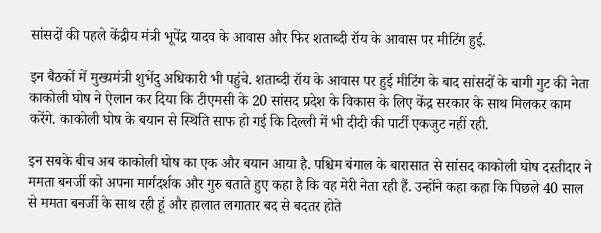सांसदों की पहले केंद्रीय मंत्री भूपेंद्र यादव के आवास और फिर शताब्दी रॉय के आवास पर मीटिंग हुई.

इन बैठकों में मुख्यमंत्री शुभेंदु अधिकारी भी पहुंचे. शताब्दी रॉय के आवास पर हुई मीटिंग के बाद सांसदों के बागी गुट की नेता काकोली घोष ने ऐलान कर दिया कि टीएमसी के 20 सांसद प्रदेश के विकास के लिए केंद्र सरकार के साथ मिलकर काम करेंगे. काकोली घोष के बयान से स्थिति साफ हो गई कि दिल्ली में भी दीदी की पार्टी एकजुट नहीं रही.

इन सबके बीच अब काकोली घोष का एक और बयान आया है. पश्चिम बंगाल के बारासात से सांसद काकोली घोष दस्तीदार ने ममता बनर्जी को अपना मार्गदर्शक और गुरु बताते हुए कहा है कि वह मेरी नेता रही हैं. उन्होंने कहा कहा कि पिछले 40 साल से ममता बनर्जी के साथ रही हूं और हालात लगातार बद से बदतर होते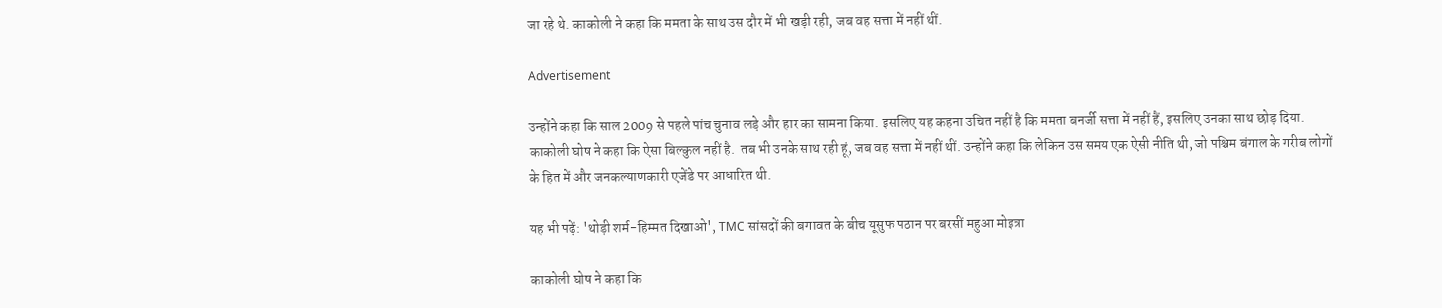जा रहे थे. काकोली ने कहा कि ममता के साथ उस दौर में भी खड़ी रही, जब वह सत्ता में नहीं थीं.

Advertisement

उन्होंने कहा कि साल 2009 से पहले पांच चुनाव लड़े और हार का सामना किया. इसलिए यह कहना उचित नहीं है कि ममता बनर्जी सत्ता में नहीं हैं, इसलिए उनका साथ छोड़ दिया. काकोली घोष ने कहा कि ऐसा बिल्कुल नहीं है.  तब भी उनके साथ रही हूं, जब वह सत्ता में नहीं थीं. उन्होंने कहा कि लेकिन उस समय एक ऐसी नीति थी, जो पश्चिम बंगाल के गरीब लोगों के हित में और जनकल्याणकारी एजेंडे पर आधारित थी.

यह भी पढ़ें: 'थोड़ी शर्म-हिम्मत दिखाओ', TMC सांसदों की बगावत के बीच यूसुफ पठान पर बरसीं महुआ मोइत्रा

काकोली घोष ने कहा कि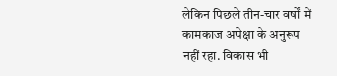लेकिन पिछले तीन-चार वर्षों में कामकाज अपेक्षा के अनुरूप नहीं रहा. विकास भी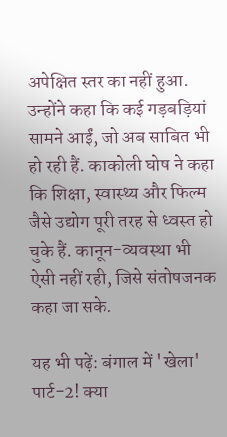अपेक्षित स्तर का नहीं हुआ. उन्होंने कहा कि कई गड़बड़ियां सामने आईं, जो अब साबित भी हो रही हैं. काकोली घोष ने कहा कि शिक्षा, स्वास्थ्य और फिल्म जैसे उद्योग पूरी तरह से ध्वस्त हो चुके हैं. कानून-व्यवस्था भी ऐसी नहीं रही, जिसे संतोषजनक कहा जा सके.

यह भी पढ़ें: बंगाल में 'खेला' पार्ट-2! क्या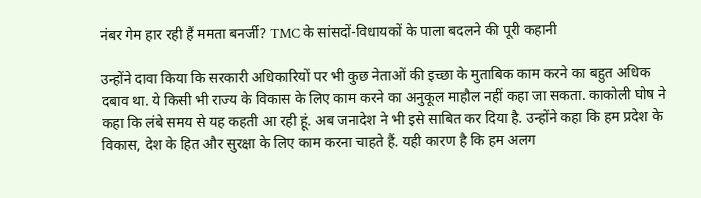नंबर गेम हार रही हैं ममता बनर्जी? TMC के सांसदों-विधायकों के पाला बदलने की पूरी कहानी

उन्होंने दावा किया कि सरकारी अधिकारियों पर भी कुछ नेताओं की इच्छा के मुताबिक काम करने का बहुत अधिक दबाव था. ये किसी भी राज्य के विकास के लिए काम करने का अनुकूल माहौल नहीं कहा जा सकता. काकोली घोष ने कहा कि लंबे समय से यह कहती आ रही हूं. अब जनादेश ने भी इसे साबित कर दिया है. उन्होंने कहा कि हम प्रदेश के विकास, देश के हित और सुरक्षा के लिए काम करना चाहते हैं. यही कारण है कि हम अलग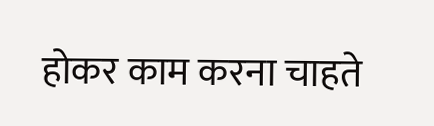होकर काम करना चाहते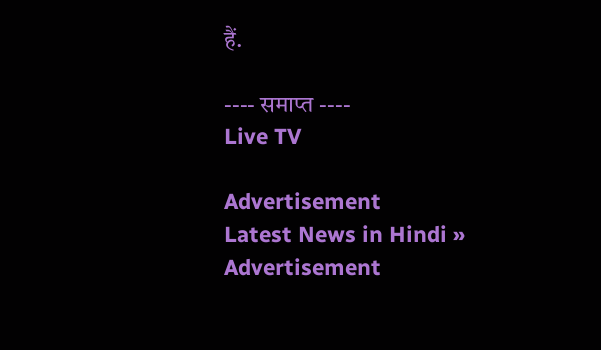हैं.

---- समाप्त ----
Live TV

Advertisement
Latest News in Hindi »
Advertisement